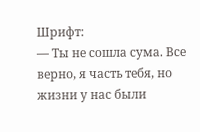Шрифт:
— Ты не сошла сума. Все верно, я часть тебя, но жизни у нас были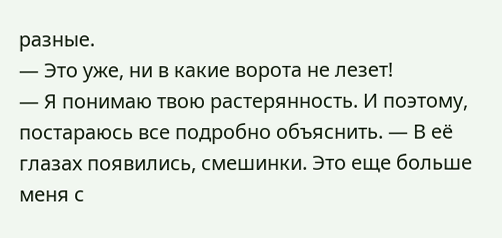разные.
— Это уже, ни в какие ворота не лезет!
— Я понимаю твою растерянность. И поэтому, постараюсь все подробно объяснить. — В её глазах появились, смешинки. Это еще больше меня с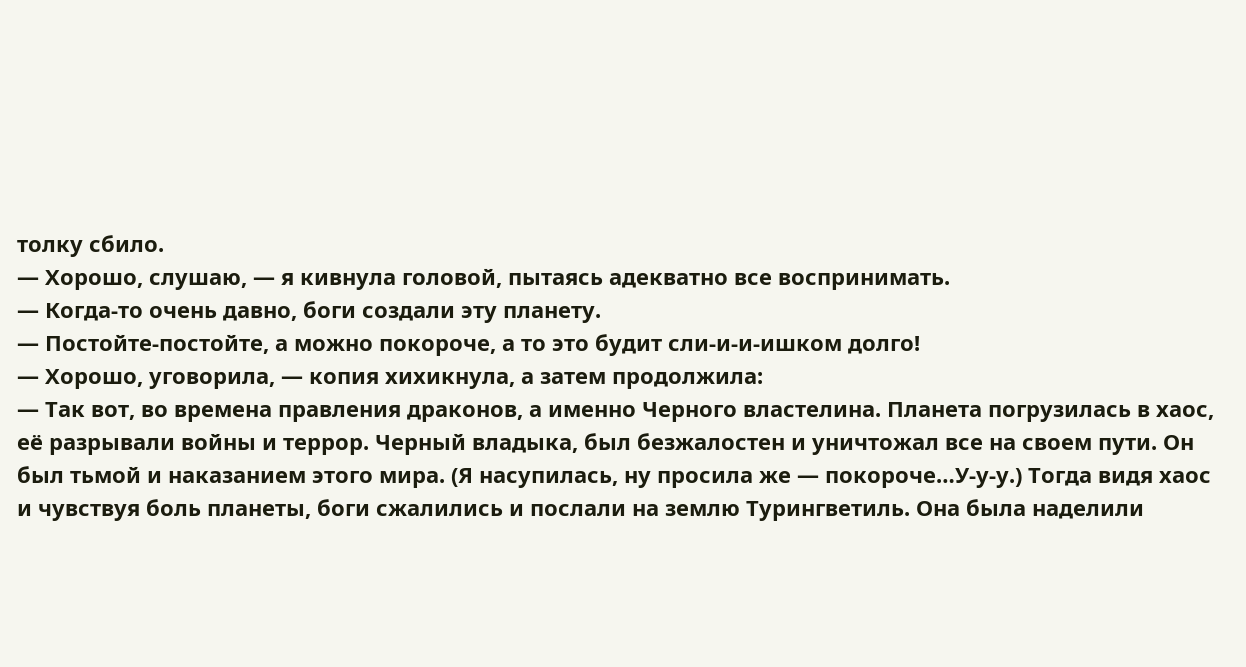толку сбило.
— Хорошо, слушаю, — я кивнула головой, пытаясь адекватно все воспринимать.
— Когда-то очень давно, боги создали эту планету.
— Постойте-постойте, а можно покороче, а то это будит сли-и-и-ишком долго!
— Хорошо, уговорила, — копия хихикнула, а затем продолжила:
— Так вот, во времена правления драконов, а именно Черного властелина. Планета погрузилась в хаос, её разрывали войны и террор. Черный владыка, был безжалостен и уничтожал все на своем пути. Он был тьмой и наказанием этого мира. (Я насупилась, ну просила же — покороче…У-у-у.) Тогда видя хаос и чувствуя боль планеты, боги сжалились и послали на землю Турингветиль. Она была наделили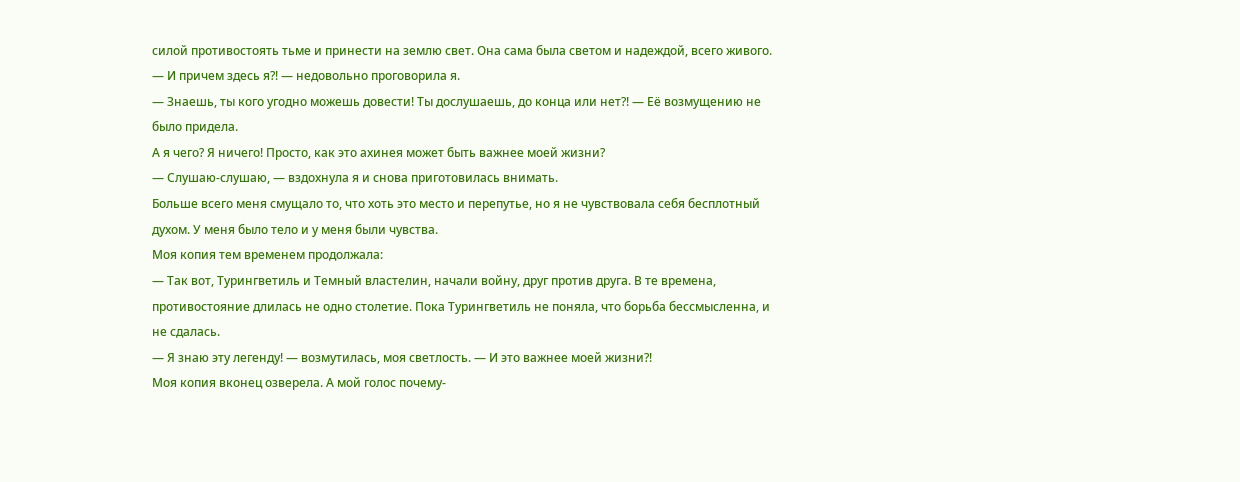силой противостоять тьме и принести на землю свет. Она сама была светом и надеждой, всего живого.
— И причем здесь я?! — недовольно проговорила я.
— Знаешь, ты кого угодно можешь довести! Ты дослушаешь, до конца или нет?! — Её возмущению не было придела.
А я чего? Я ничего! Просто, как это ахинея может быть важнее моей жизни?
— Слушаю-слушаю, — вздохнула я и снова приготовилась внимать.
Больше всего меня смущало то, что хоть это место и перепутье, но я не чувствовала себя бесплотный духом. У меня было тело и у меня были чувства.
Моя копия тем временем продолжала:
— Так вот, Турингветиль и Темный властелин, начали войну, друг против друга. В те времена, противостояние длилась не одно столетие. Пока Турингветиль не поняла, что борьба бессмысленна, и не сдалась.
— Я знаю эту легенду! — возмутилась, моя светлость. — И это важнее моей жизни?!
Моя копия вконец озверела. А мой голос почему-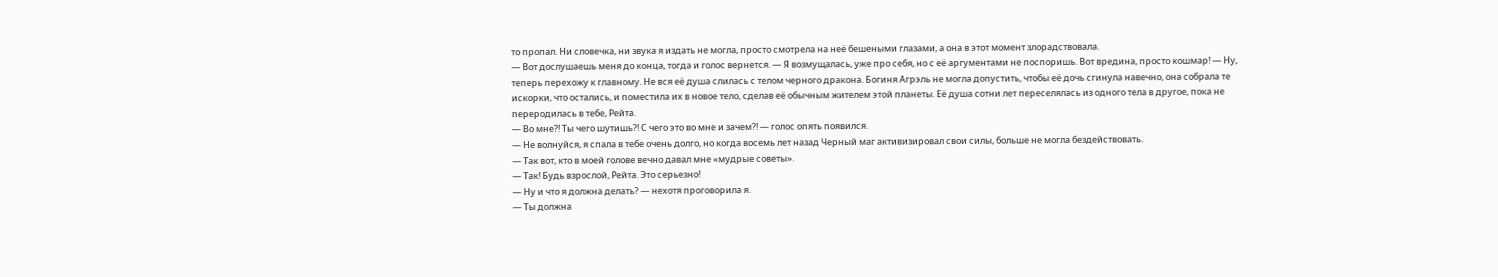то пропал. Ни словечка, ни звука я издать не могла, просто смотрела на неё бешеными глазами, а она в этот момент злорадствовала.
— Вот дослушаешь меня до конца, тогда и голос вернется. — Я возмущалась, уже про себя, но с её аргументами не поспоришь. Вот вредина, просто кошмар! — Ну, теперь перехожу к главному. Не вся её душа слилась с телом черного дракона. Богиня Агрэль не могла допустить, чтобы её дочь сгинула навечно, она собрала те искорки, что остались, и поместила их в новое тело, сделав её обычным жителем этой планеты. Её душа сотни лет переселялась из одного тела в другое, пока не переродилась в тебе, Рейта.
— Во мне?! Ты чего шутишь?! С чего это во мне и зачем?! — голос опять появился.
— Не волнуйся, я спала в тебе очень долго, но когда восемь лет назад Черный маг активизировал свои силы, больше не могла бездействовать.
— Так вот, кто в моей голове вечно давал мне «мудрые советы».
— Так! Будь взрослой, Рейта. Это серьезно!
— Ну и что я должна делать? — нехотя проговорила я.
— Ты должна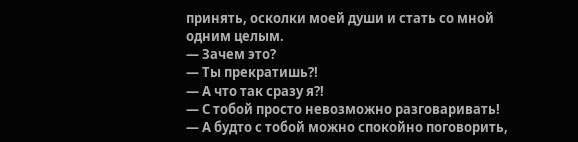принять, осколки моей души и стать со мной одним целым.
— Зачем это?
— Ты прекратишь?!
— А что так сразу я?!
— С тобой просто невозможно разговаривать!
— А будто с тобой можно спокойно поговорить,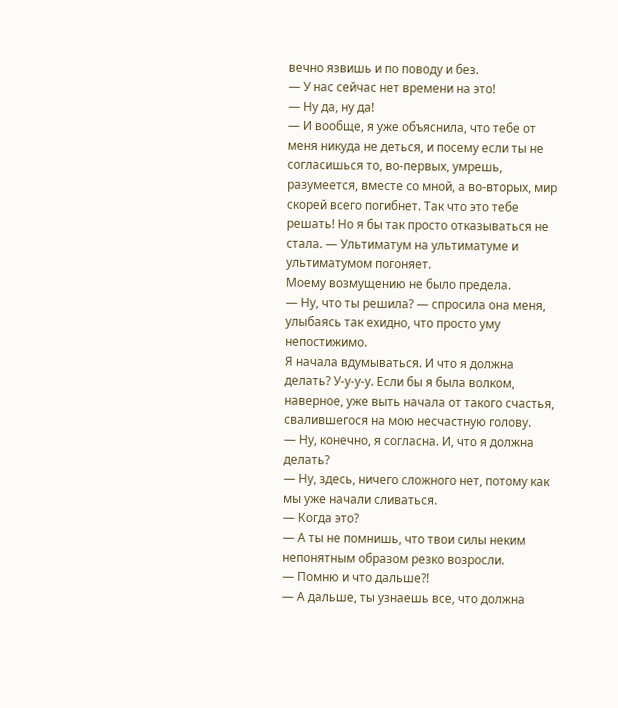вечно язвишь и по поводу и без.
— У нас сейчас нет времени на это!
— Ну да, ну да!
— И вообще, я уже объяснила, что тебе от меня никуда не деться, и посему если ты не согласишься то, во-первых, умрешь, разумеется, вместе со мной, а во-вторых, мир скорей всего погибнет. Так что это тебе решать! Но я бы так просто отказываться не стала. — Ультиматум на ультиматуме и ультиматумом погоняет.
Моему возмущению не было предела.
— Ну, что ты решила? — спросила она меня, улыбаясь так ехидно, что просто уму непостижимо.
Я начала вдумываться. И что я должна делать? У-у-у-у. Если бы я была волком, наверное, уже выть начала от такого счастья, свалившегося на мою несчастную голову.
— Ну, конечно, я согласна. И, что я должна делать?
— Ну, здесь, ничего сложного нет, потому как мы уже начали сливаться.
— Когда это?
— А ты не помнишь, что твои силы неким непонятным образом резко возросли.
— Помню и что дальше?!
— А дальше, ты узнаешь все, что должна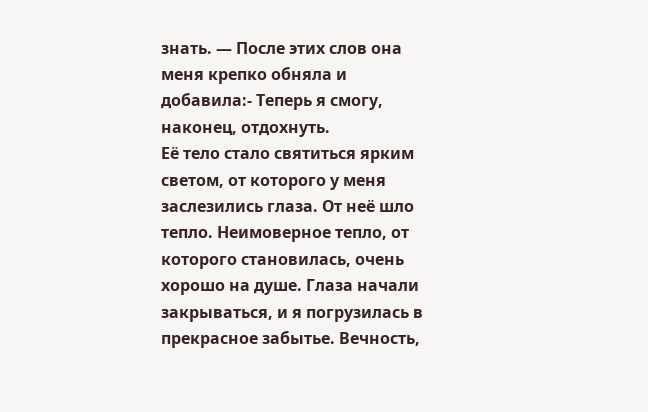знать. — После этих слов она меня крепко обняла и добавила:- Теперь я смогу, наконец, отдохнуть.
Её тело стало святиться ярким светом, от которого у меня заслезились глаза. От неё шло тепло. Неимоверное тепло, от которого становилась, очень хорошо на душе. Глаза начали закрываться, и я погрузилась в прекрасное забытье. Вечность,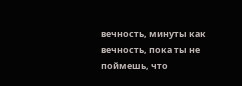вечность, минуты как вечность, пока ты не поймешь, что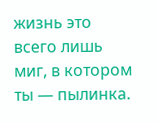жизнь это всего лишь миг, в котором ты — пылинка.